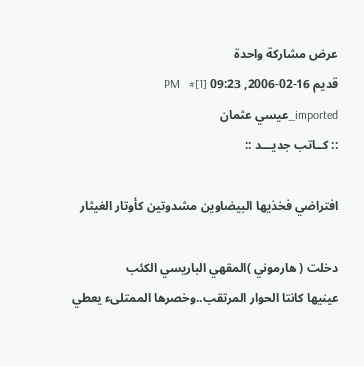عرض مشاركة واحدة
قديم 16-02-2006, 09:23 PM   #[1]
imported_عيسي عثمان
:: كــاتب جديـــد ::

افتراضي فخذيها البيضاوين مشدوتين كأوتار الغيثار

دخلت ( هارموني )المقهي الباريسي الكئب
عينيها كانتا الحوار المرتقب..وخصرها الممتلىء يعطي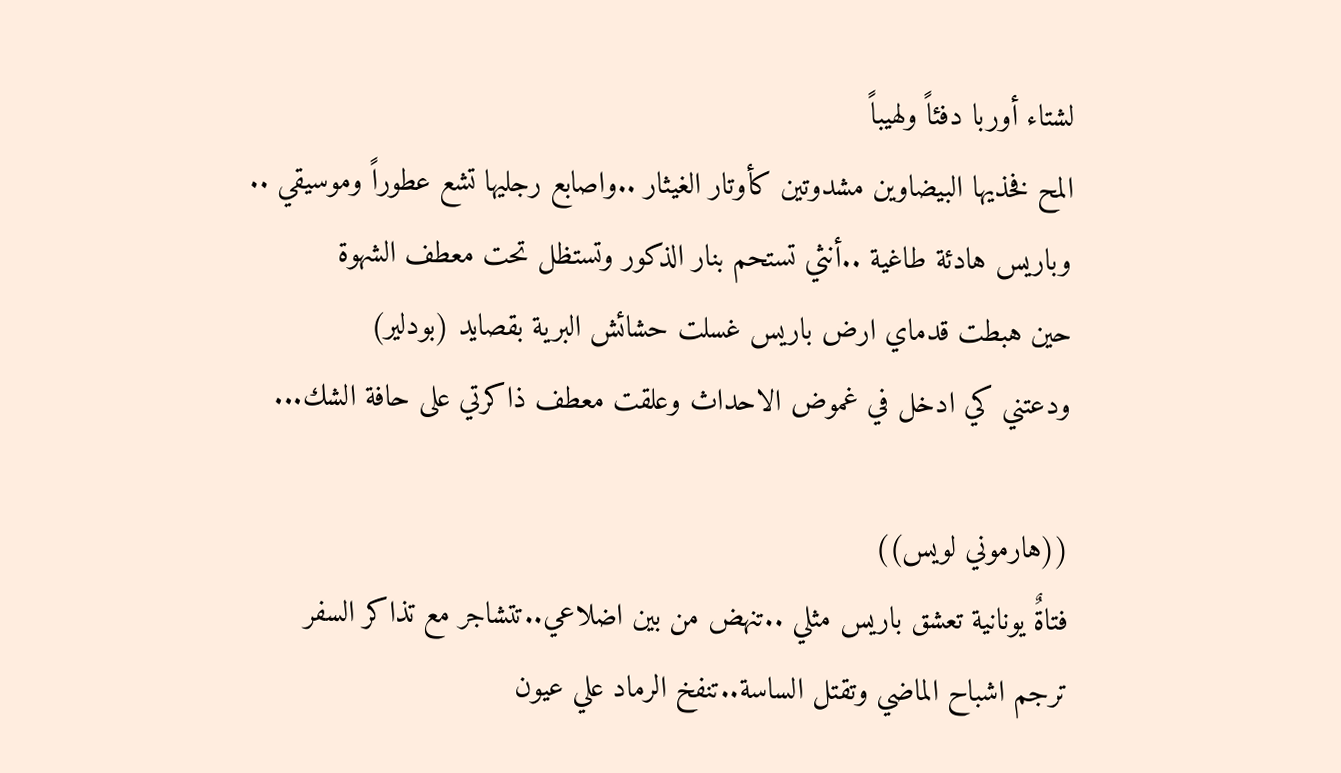لشتاء أوربا دفئاً ولهيباً
المح فخذيها البيضاوين مشدوتين كأوتار الغيثار ..واصابع رجليها تشع عطوراً وموسيقي ..
وباريس هادئة طاغية ..أنثي تستحم بنار الذكور وتستظل تحت معطف الشهوة
حين هبطت قدماي ارض باريس غسلت حشائش البرية بقصايد (بودلير)
ودعتني كي ادخل في غموض الاحداث وعلقت معطف ذاكرتي على حافة الشك...

((هارموني لويس))
فتاةٌ يونانية تعشق باريس مثلي ..تنهض من بين اضلاعي..تتشاجر مع تذاكر السفر
ترجم اشباح الماضي وتقتل الساسة..تنفخ الرماد علي عيون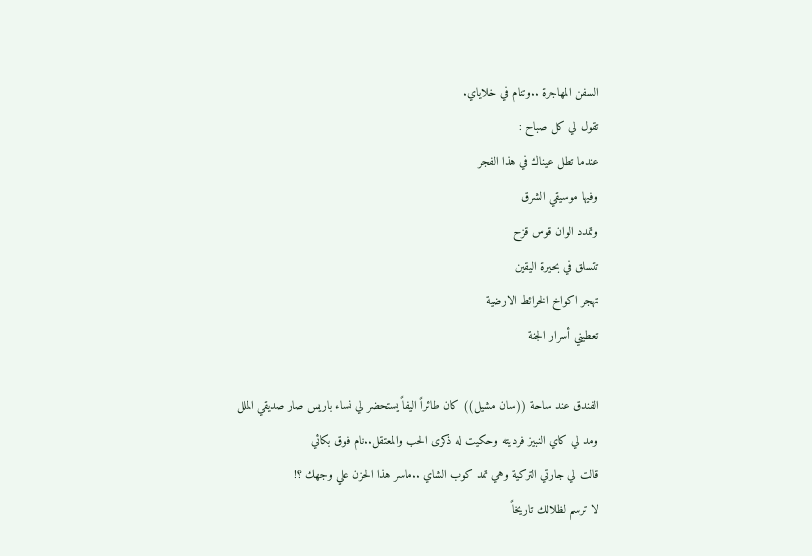السفن المهاجرة ..وتنام في خلاياي.
تقول لي كل صباح :
عندما تطل عيناك في هذا الفجر
وفيها موسيقي الشرق
وتمدد الوان قوس قزح
تتسلق في بحيرة اليقين
تهجر اكواخ الخرائط الارضية
تعطيني أسرار الجنة

الفندق عند ساحة ((سان مشيل)) كان طائراً اليفاً يستحضر لي نساء باريس صار صديقي الملل
ومد لي كاي النبيز فرديته وحكيت له ذكرى الحب والمعتقل..نام فوق بكائي
قالت لي جارتي التركية وهي تمد كوب الشاي ..ماسر هذا الحزن علي وجهك ؟!
لا ترسم لظلالك تاريخاً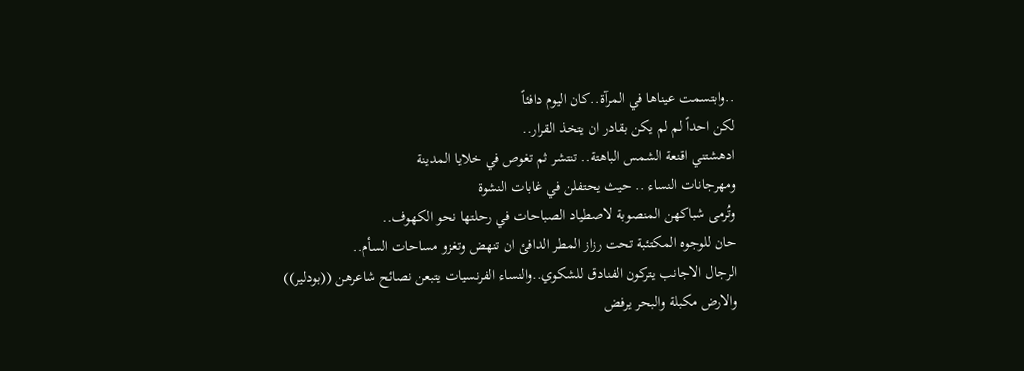..وابتسمت عيناها في المرآة..كان اليوم دافئاً
لكن احداً لم لم يكن بقادر ان يتخذ القرار..
ادهشتني اقنعة الشمس الباهتة.. تنتشر ثم تغوص في خلايا المدينة
ومهرجانات النساء .. حيث يحتفلن في غابات النشوة
وتُرمى شباكهن المنصوبة لاصطياد الصباحات في رحلتها نحو الكهوف..
حان للوجوه المكتئبة تحت رزاز المطر الدافئ ان تنهض وتغزو مساحات السأم..
الرجال الاجانب يتركون الفنادق للشكوي..والنساء الفرنسيات يتبعن نصائح شاعرهن ((بودلير))
والارض مكبلة والبحر يرفض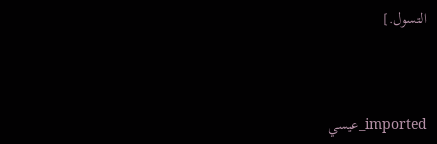التسول.]



imported_عيسي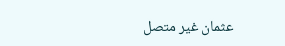عثمان غير متصل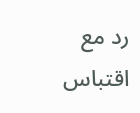رد مع اقتباس